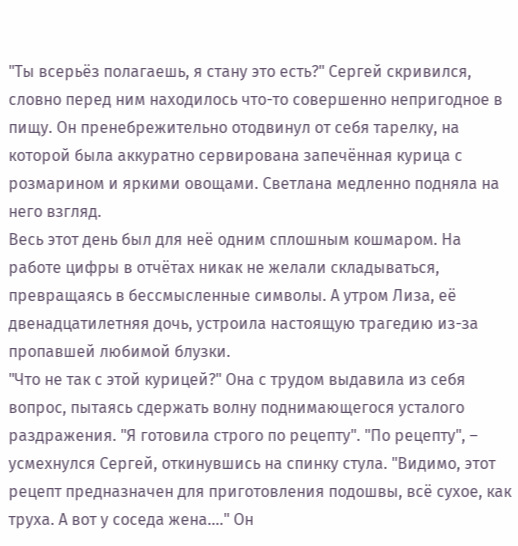"Ты всерьёз полагаешь, я стану это есть?" Сергей скривился, словно перед ним находилось что-то совершенно непригодное в пищу. Он пренебрежительно отодвинул от себя тарелку, на которой была аккуратно сервирована запечённая курица с розмарином и яркими овощами. Светлана медленно подняла на него взгляд.
Весь этот день был для неё одним сплошным кошмаром. На работе цифры в отчётах никак не желали складываться, превращаясь в бессмысленные символы. А утром Лиза, её двенадцатилетняя дочь, устроила настоящую трагедию из-за пропавшей любимой блузки.
"Что не так с этой курицей?" Она с трудом выдавила из себя вопрос, пытаясь сдержать волну поднимающегося усталого раздражения. "Я готовила строго по рецепту". "По рецепту", – усмехнулся Сергей, откинувшись на спинку стула. "Видимо, этот рецепт предназначен для приготовления подошвы, всё сухое, как труха. А вот у соседа жена…." Он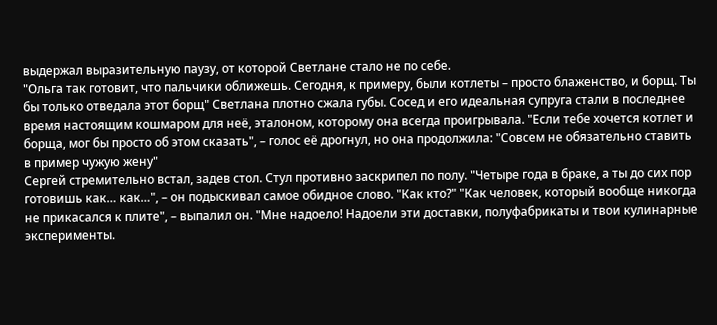выдержал выразительную паузу, от которой Светлане стало не по себе.
"Ольга так готовит, что пальчики оближешь. Сегодня, к примеру, были котлеты – просто блаженство, и борщ. Ты бы только отведала этот борщ" Светлана плотно сжала губы. Сосед и его идеальная супруга стали в последнее время настоящим кошмаром для неё, эталоном, которому она всегда проигрывала. "Если тебе хочется котлет и борща, мог бы просто об этом сказать", – голос её дрогнул, но она продолжила: "Совсем не обязательно ставить в пример чужую жену"
Сергей стремительно встал, задев стол. Стул противно заскрипел по полу. "Четыре года в браке, а ты до сих пор готовишь как… как…", – он подыскивал самое обидное слово. "Как кто?" "Как человек, который вообще никогда не прикасался к плите", – выпалил он. "Мне надоело! Надоели эти доставки, полуфабрикаты и твои кулинарные эксперименты.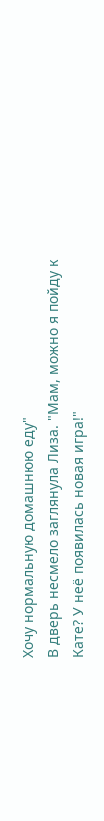Хочу нормальную домашнюю еду"
В дверь несмело заглянула Лиза. "Мам, можно я пойду к Кате? У неё появилась новая игра!"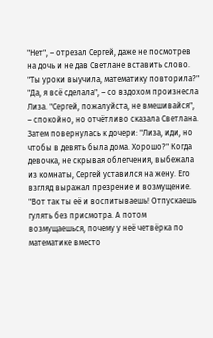"Нет", – отрезал Сергей, даже не посмотрев на дочь и не дав Светлане вставить слово. "Ты уроки выучила, математику повторила?" "Да, я всё сделала", – со вздохом произнесла Лиза. "Сергей, пожалуйста, не вмешивайся", – спокойно, но отчётливо сказала Светлана.
Затем повернулась к дочери: "Лиза, иди, но чтобы в девять была дома. Хорошо?" Когда девочка, не скрывая облегчения, выбежала из комнаты, Сергей уставился на жену. Его взгляд выражал презрение и возмущение. "Вот так ты её и воспитываешь! Отпускаешь гулять без присмотра. А потом возмущаешься, почему у неё четвёрка по математике вместо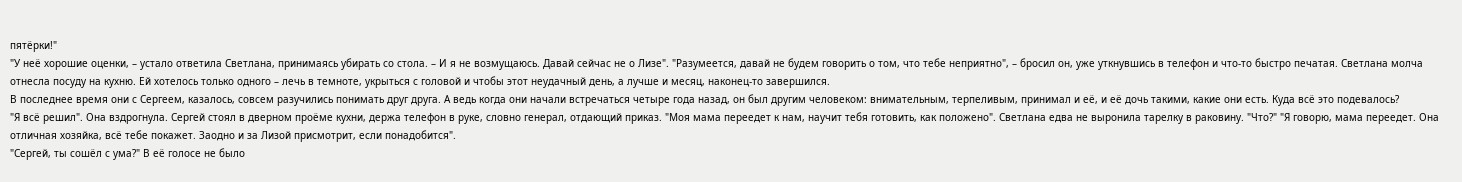пятёрки!"
"У неё хорошие оценки, – устало ответила Светлана, принимаясь убирать со стола. – И я не возмущаюсь. Давай сейчас не о Лизе". "Разумеется, давай не будем говорить о том, что тебе неприятно", – бросил он, уже уткнувшись в телефон и что-то быстро печатая. Светлана молча отнесла посуду на кухню. Ей хотелось только одного – лечь в темноте, укрыться с головой и чтобы этот неудачный день, а лучше и месяц, наконец-то завершился.
В последнее время они с Сергеем, казалось, совсем разучились понимать друг друга. А ведь когда они начали встречаться четыре года назад, он был другим человеком: внимательным, терпеливым, принимал и её, и её дочь такими, какие они есть. Куда всё это подевалось?
"Я всё решил". Она вздрогнула. Сергей стоял в дверном проёме кухни, держа телефон в руке, словно генерал, отдающий приказ. "Моя мама переедет к нам, научит тебя готовить, как положено". Светлана едва не выронила тарелку в раковину. "Что?" "Я говорю, мама переедет. Она отличная хозяйка, всё тебе покажет. Заодно и за Лизой присмотрит, если понадобится".
"Сергей, ты сошёл с ума?" В её голосе не было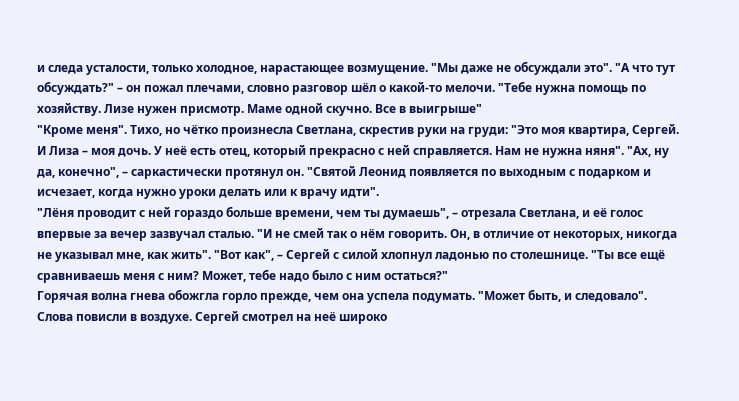и следа усталости, только холодное, нарастающее возмущение. "Мы даже не обсуждали это". "А что тут обсуждать?" – он пожал плечами, словно разговор шёл о какой-то мелочи. "Тебе нужна помощь по хозяйству. Лизе нужен присмотр. Маме одной скучно. Все в выигрыше"
"Кроме меня". Тихо, но чётко произнесла Светлана, скрестив руки на груди: "Это моя квартира, Сергей. И Лиза – моя дочь. У неё есть отец, который прекрасно с ней справляется. Нам не нужна няня". "Ах, ну да, конечно", – саркастически протянул он. "Святой Леонид появляется по выходным с подарком и исчезает, когда нужно уроки делать или к врачу идти".
"Лёня проводит с ней гораздо больше времени, чем ты думаешь", – отрезала Светлана, и её голос впервые за вечер зазвучал сталью. "И не смей так о нём говорить. Он, в отличие от некоторых, никогда не указывал мне, как жить". "Вот как", – Сергей с силой хлопнул ладонью по столешнице. "Ты все ещё сравниваешь меня с ним? Может, тебе надо было с ним остаться?"
Горячая волна гнева обожгла горло прежде, чем она успела подумать. "Может быть, и следовало". Слова повисли в воздухе. Сергей смотрел на неё широко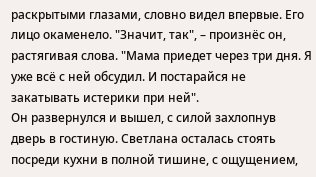раскрытыми глазами, словно видел впервые. Его лицо окаменело. "Значит, так", – произнёс он, растягивая слова. "Мама приедет через три дня. Я уже всё с ней обсудил. И постарайся не закатывать истерики при ней".
Он развернулся и вышел, с силой захлопнув дверь в гостиную. Светлана осталась стоять посреди кухни в полной тишине, с ощущением,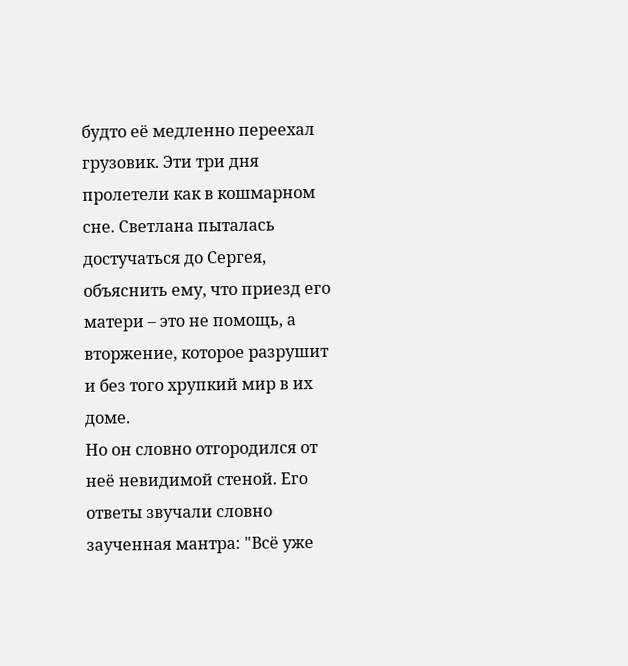будто её медленно переехал грузовик. Эти три дня пролетели как в кошмарном сне. Светлана пыталась достучаться до Сергея, объяснить ему, что приезд его матери – это не помощь, а вторжение, которое разрушит и без того хрупкий мир в их доме.
Но он словно отгородился от неё невидимой стеной. Его ответы звучали словно заученная мантра: "Всё уже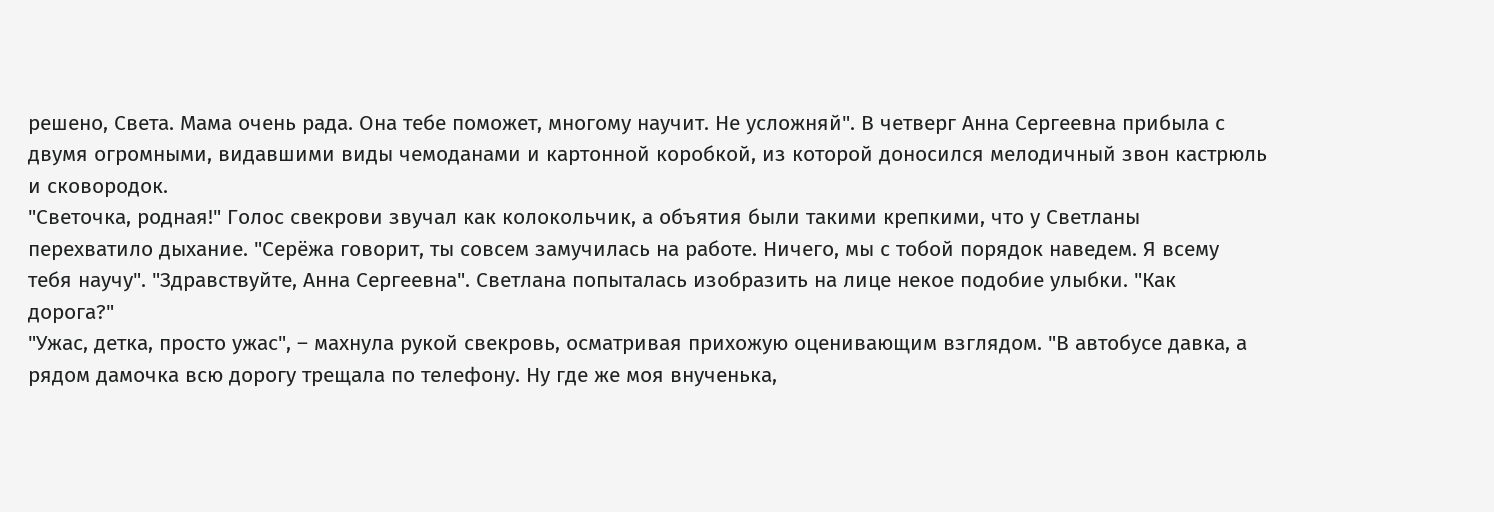решено, Света. Мама очень рада. Она тебе поможет, многому научит. Не усложняй". В четверг Анна Сергеевна прибыла с двумя огромными, видавшими виды чемоданами и картонной коробкой, из которой доносился мелодичный звон кастрюль и сковородок.
"Светочка, родная!" Голос свекрови звучал как колокольчик, а объятия были такими крепкими, что у Светланы перехватило дыхание. "Серёжа говорит, ты совсем замучилась на работе. Ничего, мы с тобой порядок наведем. Я всему тебя научу". "Здравствуйте, Анна Сергеевна". Светлана попыталась изобразить на лице некое подобие улыбки. "Как дорога?"
"Ужас, детка, просто ужас", – махнула рукой свекровь, осматривая прихожую оценивающим взглядом. "В автобусе давка, а рядом дамочка всю дорогу трещала по телефону. Ну где же моя внученька,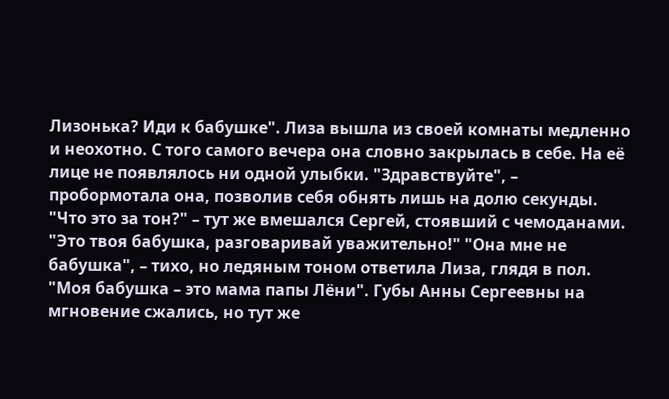Лизонька? Иди к бабушке". Лиза вышла из своей комнаты медленно и неохотно. С того самого вечера она словно закрылась в себе. На её лице не появлялось ни одной улыбки. "Здравствуйте", – пробормотала она, позволив себя обнять лишь на долю секунды.
"Что это за тон?" – тут же вмешался Сергей, стоявший с чемоданами. "Это твоя бабушка, разговаривай уважительно!" "Она мне не бабушка", – тихо, но ледяным тоном ответила Лиза, глядя в пол. "Моя бабушка – это мама папы Лёни". Губы Анны Сергеевны на мгновение сжались, но тут же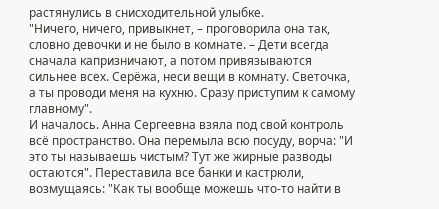растянулись в снисходительной улыбке.
"Ничего, ничего, привыкнет, – проговорила она так, словно девочки и не было в комнате. – Дети всегда сначала капризничают, а потом привязываются сильнее всех. Серёжа, неси вещи в комнату. Светочка, а ты проводи меня на кухню. Сразу приступим к самому главному".
И началось. Анна Сергеевна взяла под свой контроль всё пространство. Она перемыла всю посуду, ворча: "И это ты называешь чистым? Тут же жирные разводы остаются". Переставила все банки и кастрюли, возмущаясь: "Как ты вообще можешь что-то найти в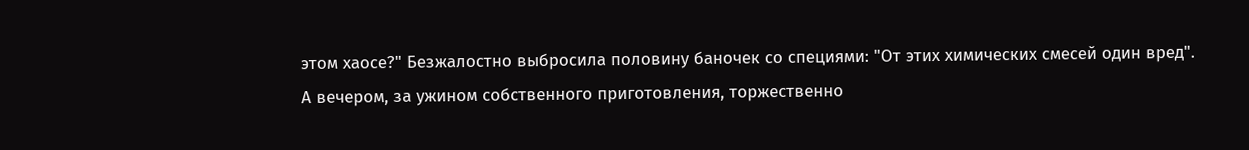этом хаосе?" Безжалостно выбросила половину баночек со специями: "От этих химических смесей один вред".
А вечером, за ужином собственного приготовления, торжественно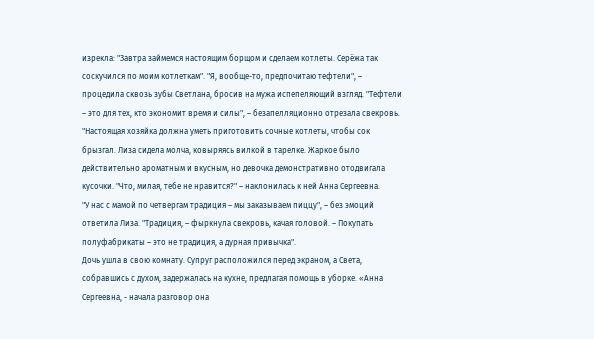изрекла: "Завтра займемся настоящим борщом и сделаем котлеты. Серёжа так соскучился по моим котлеткам". "Я, вообще-то, предпочитаю тефтели", – процедила сквозь зубы Светлана, бросив на мужа испепеляющий взгляд. "Тефтели – это для тех, кто экономит время и силы", – безапелляционно отрезала свекровь.
"Настоящая хозяйка должна уметь приготовить сочные котлеты, чтобы сок брызгал. Лиза сидела молча, ковыряясь вилкой в тарелке. Жаркое было действительно ароматным и вкусным, но девочка демонстративно отодвигала кусочки. "Что, милая, тебе не нравится?" – наклонилась к ней Анна Сергеевна.
"У нас с мамой по четвергам традиция – мы заказываем пиццу", – без эмоций ответила Лиза. "Традиция, – фыркнула свекровь, качая головой. – Покупать полуфабрикаты – это не традиция, а дурная привычка".
Дочь ушла в свою комнату. Супруг расположился перед экраном, а Света, собравшись с духом, задержалась на кухне, предлагая помощь в уборке. «Анна Сергеевна, - начала разговор она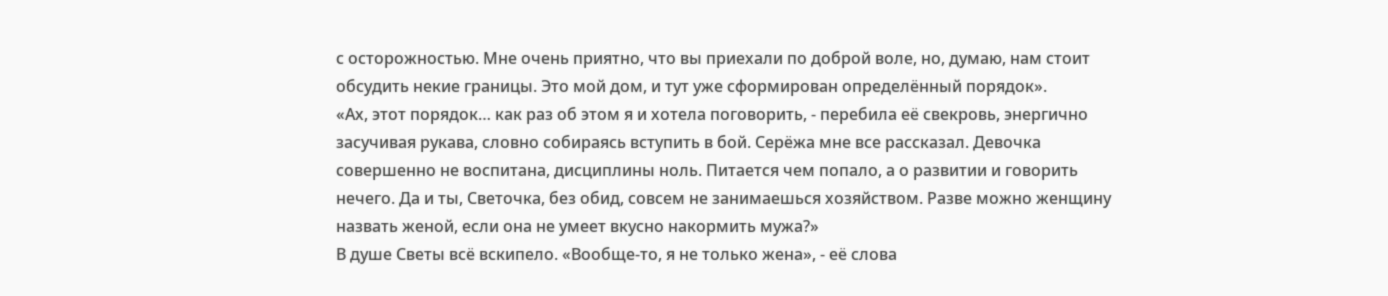с осторожностью. Мне очень приятно, что вы приехали по доброй воле, но, думаю, нам стоит обсудить некие границы. Это мой дом, и тут уже сформирован определённый порядок».
«Ах, этот порядок… как раз об этом я и хотела поговорить, - перебила её свекровь, энергично засучивая рукава, словно собираясь вступить в бой. Серёжа мне все рассказал. Девочка совершенно не воспитана, дисциплины ноль. Питается чем попало, а о развитии и говорить нечего. Да и ты, Светочка, без обид, совсем не занимаешься хозяйством. Разве можно женщину назвать женой, если она не умеет вкусно накормить мужа?»
В душе Светы всё вскипело. «Вообще-то, я не только жена», - её слова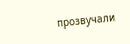прозвучали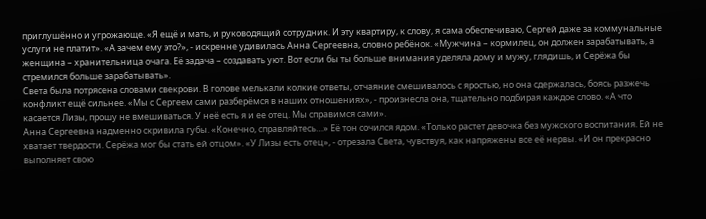приглушённо и угрожающе. «Я ещё и мать, и руководящий сотрудник. И эту квартиру, к слову, я сама обеспечиваю, Сергей даже за коммунальные услуги не платит». «А зачем ему это?», - искренне удивилась Анна Сергеевна, словно ребёнок. «Мужчина – кормилец, он должен зарабатывать, а женщина – хранительница очага. Её задача – создавать уют. Вот если бы ты больше внимания уделяла дому и мужу, глядишь, и Серёжа бы стремился больше зарабатывать».
Света была потрясена словами свекрови. В голове мелькали колкие ответы, отчаяние смешивалось с яростью, но она сдержалась, боясь разжечь конфликт ещё сильнее. «Мы с Сергеем сами разберёмся в наших отношениях», - произнесла она, тщательно подбирая каждое слово. «А что касается Лизы, прошу не вмешиваться. У неё есть я и ее отец. Мы справимся сами».
Анна Сергеевна надменно скривила губы. «Конечно, справляйтесь…» Её тон сочился ядом. «Только растет девочка без мужского воспитания. Ей не хватает твердости. Серёжа мог бы стать ей отцом». «У Лизы есть отец», - отрезала Света, чувствуя, как напряжены все её нервы. «И он прекрасно выполняет свою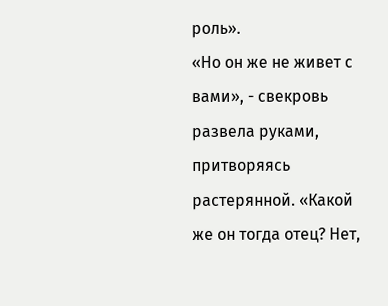роль».
«Но он же не живет с вами», - свекровь развела руками, притворяясь растерянной. «Какой же он тогда отец? Нет,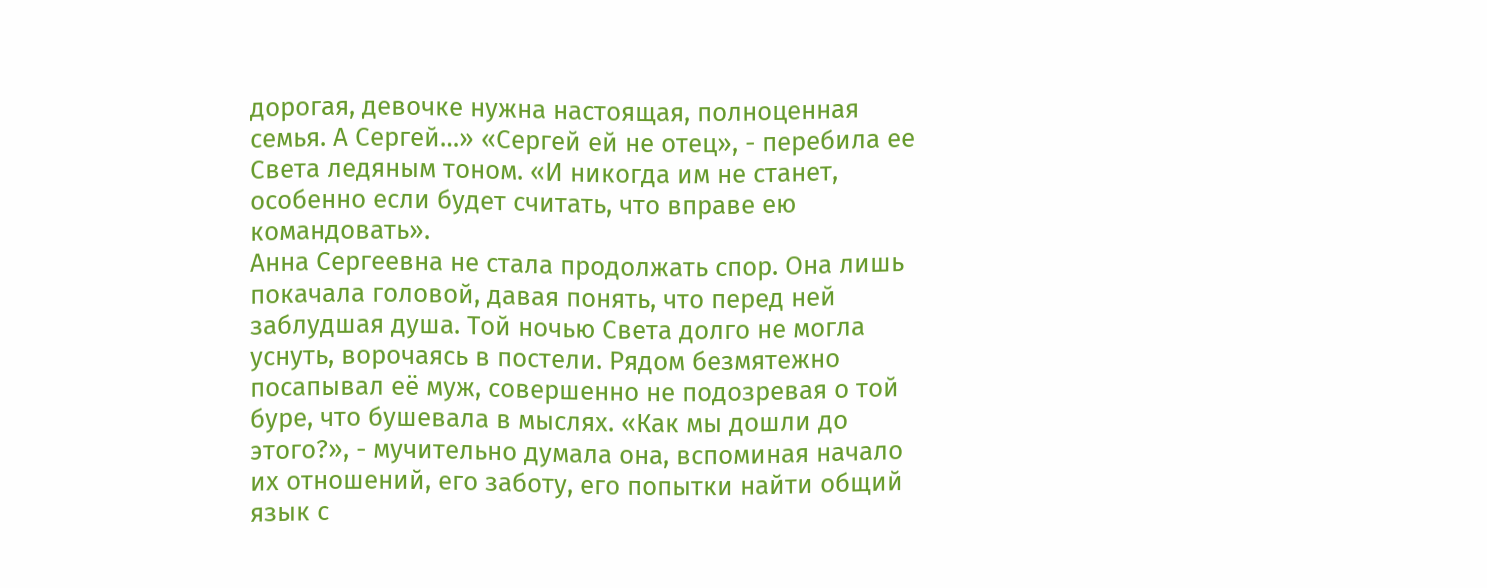дорогая, девочке нужна настоящая, полноценная семья. А Сергей…» «Сергей ей не отец», - перебила ее Света ледяным тоном. «И никогда им не станет, особенно если будет считать, что вправе ею командовать».
Анна Сергеевна не стала продолжать спор. Она лишь покачала головой, давая понять, что перед ней заблудшая душа. Той ночью Света долго не могла уснуть, ворочаясь в постели. Рядом безмятежно посапывал её муж, совершенно не подозревая о той буре, что бушевала в мыслях. «Как мы дошли до этого?», - мучительно думала она, вспоминая начало их отношений, его заботу, его попытки найти общий язык с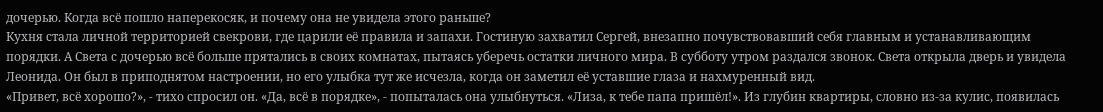дочерью. Когда всё пошло наперекосяк, и почему она не увидела этого раньше?
Кухня стала личной территорией свекрови, где царили её правила и запахи. Гостиную захватил Сергей, внезапно почувствовавший себя главным и устанавливающим порядки. А Света с дочерью всё больше прятались в своих комнатах, пытаясь уберечь остатки личного мира. В субботу утром раздался звонок. Света открыла дверь и увидела Леонида. Он был в приподнятом настроении, но его улыбка тут же исчезла, когда он заметил её уставшие глаза и нахмуренный вид.
«Привет, всё хорошо?», - тихо спросил он. «Да, всё в порядке», - попыталась она улыбнуться. «Лиза, к тебе папа пришёл!». Из глубин квартиры, словно из-за кулис, появилась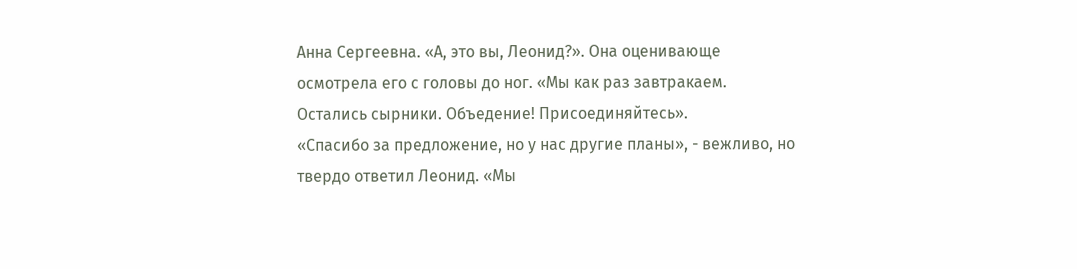Анна Сергеевна. «А, это вы, Леонид?». Она оценивающе осмотрела его с головы до ног. «Мы как раз завтракаем. Остались сырники. Объедение! Присоединяйтесь».
«Спасибо за предложение, но у нас другие планы», - вежливо, но твердо ответил Леонид. «Мы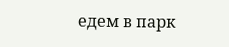едем в парк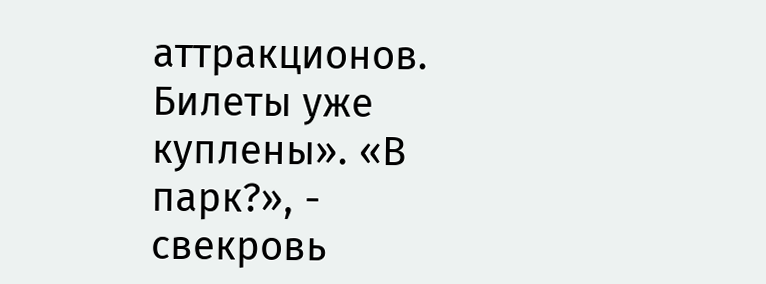аттракционов. Билеты уже куплены». «В парк?», - свекровь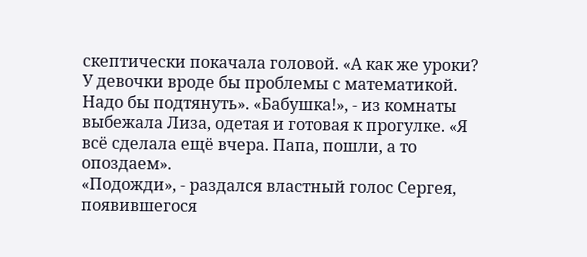скептически покачала головой. «А как же уроки? У девочки вроде бы проблемы с математикой. Надо бы подтянуть». «Бабушка!», - из комнаты выбежала Лиза, одетая и готовая к прогулке. «Я всё сделала ещё вчера. Папа, пошли, а то опоздаем».
«Подожди», - раздался властный голос Сергея, появившегося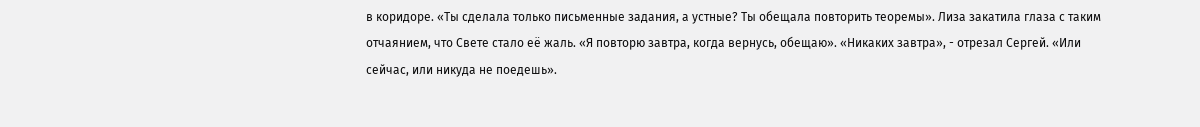в коридоре. «Ты сделала только письменные задания, а устные? Ты обещала повторить теоремы». Лиза закатила глаза с таким отчаянием, что Свете стало её жаль. «Я повторю завтра, когда вернусь, обещаю». «Никаких завтра», - отрезал Сергей. «Или сейчас, или никуда не поедешь».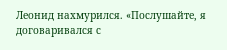Леонид нахмурился. «Послушайте, я договаривался с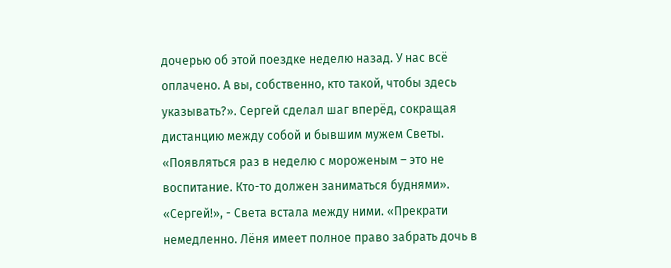дочерью об этой поездке неделю назад. У нас всё оплачено. А вы, собственно, кто такой, чтобы здесь указывать?». Сергей сделал шаг вперёд, сокращая дистанцию между собой и бывшим мужем Светы. «Появляться раз в неделю с мороженым – это не воспитание. Кто-то должен заниматься буднями».
«Сергей!», - Света встала между ними. «Прекрати немедленно. Лёня имеет полное право забрать дочь в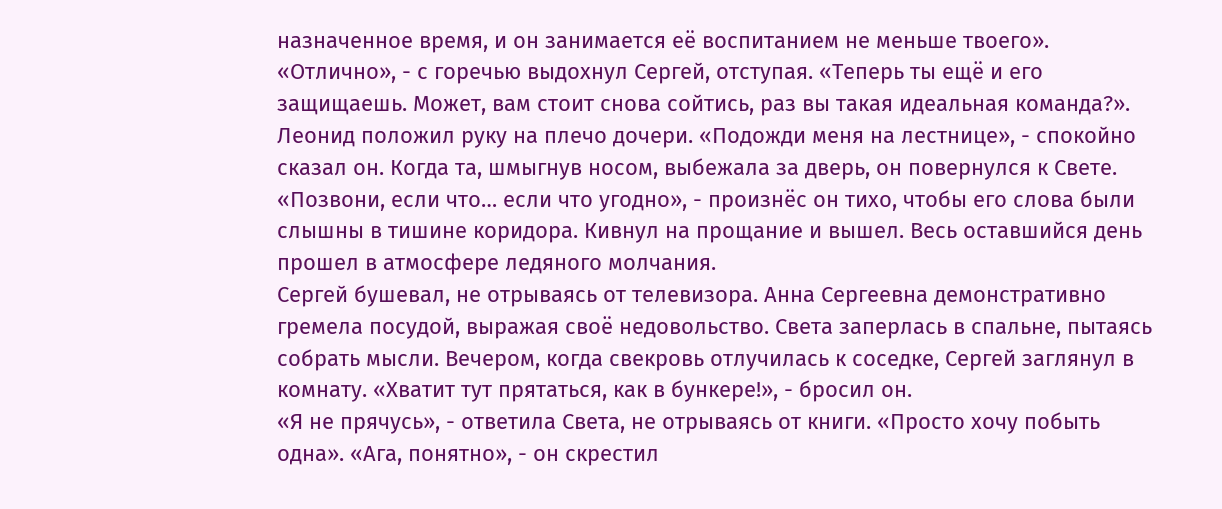назначенное время, и он занимается её воспитанием не меньше твоего». «Отлично», - с горечью выдохнул Сергей, отступая. «Теперь ты ещё и его защищаешь. Может, вам стоит снова сойтись, раз вы такая идеальная команда?».
Леонид положил руку на плечо дочери. «Подожди меня на лестнице», - спокойно сказал он. Когда та, шмыгнув носом, выбежала за дверь, он повернулся к Свете. «Позвони, если что… если что угодно», - произнёс он тихо, чтобы его слова были слышны в тишине коридора. Кивнул на прощание и вышел. Весь оставшийся день прошел в атмосфере ледяного молчания.
Сергей бушевал, не отрываясь от телевизора. Анна Сергеевна демонстративно гремела посудой, выражая своё недовольство. Света заперлась в спальне, пытаясь собрать мысли. Вечером, когда свекровь отлучилась к соседке, Сергей заглянул в комнату. «Хватит тут прятаться, как в бункере!», - бросил он.
«Я не прячусь», - ответила Света, не отрываясь от книги. «Просто хочу побыть одна». «Ага, понятно», - он скрестил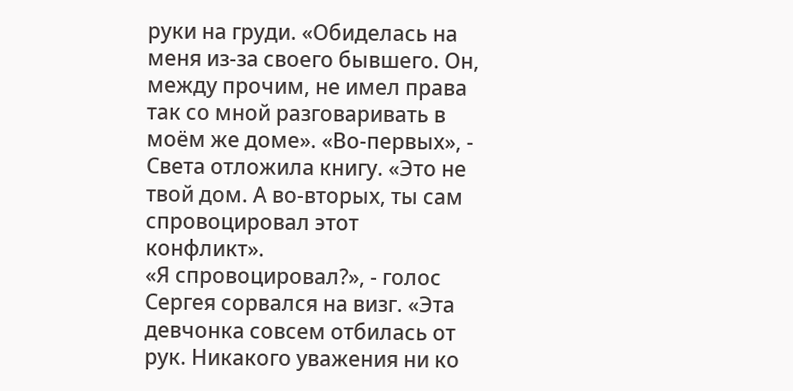руки на груди. «Обиделась на меня из-за своего бывшего. Он, между прочим, не имел права так со мной разговаривать в моём же доме». «Во-первых», - Света отложила книгу. «Это не твой дом. А во-вторых, ты сам спровоцировал этот конфликт».
«Я спровоцировал?», - голос Сергея сорвался на визг. «Эта девчонка совсем отбилась от рук. Никакого уважения ни ко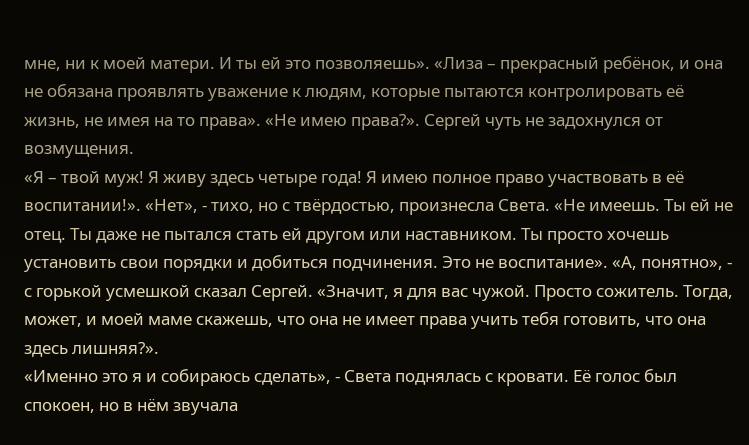мне, ни к моей матери. И ты ей это позволяешь». «Лиза – прекрасный ребёнок, и она не обязана проявлять уважение к людям, которые пытаются контролировать её жизнь, не имея на то права». «Не имею права?». Сергей чуть не задохнулся от возмущения.
«Я – твой муж! Я живу здесь четыре года! Я имею полное право участвовать в её воспитании!». «Нет», - тихо, но с твёрдостью, произнесла Света. «Не имеешь. Ты ей не отец. Ты даже не пытался стать ей другом или наставником. Ты просто хочешь установить свои порядки и добиться подчинения. Это не воспитание». «А, понятно», - с горькой усмешкой сказал Сергей. «Значит, я для вас чужой. Просто сожитель. Тогда, может, и моей маме скажешь, что она не имеет права учить тебя готовить, что она здесь лишняя?».
«Именно это я и собираюсь сделать», - Света поднялась с кровати. Её голос был спокоен, но в нём звучала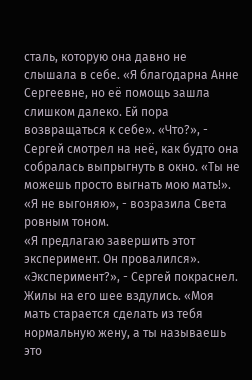сталь, которую она давно не слышала в себе. «Я благодарна Анне Сергеевне, но её помощь зашла слишком далеко. Ей пора возвращаться к себе». «Что?», - Сергей смотрел на неё, как будто она собралась выпрыгнуть в окно. «Ты не можешь просто выгнать мою мать!». «Я не выгоняю», - возразила Света ровным тоном.
«Я предлагаю завершить этот эксперимент. Он провалился». «Эксперимент?», - Сергей покраснел. Жилы на его шее вздулись. «Моя мать старается сделать из тебя нормальную жену, а ты называешь это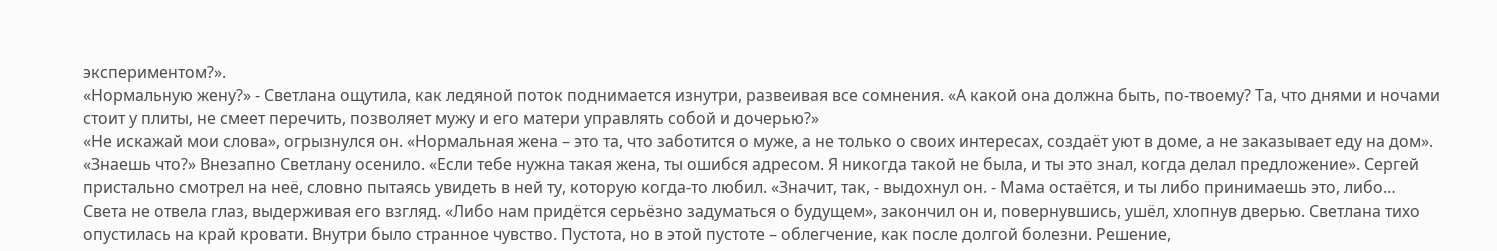экспериментом?».
«Нормальную жену?» - Светлана ощутила, как ледяной поток поднимается изнутри, развеивая все сомнения. «А какой она должна быть, по-твоему? Та, что днями и ночами стоит у плиты, не смеет перечить, позволяет мужу и его матери управлять собой и дочерью?»
«Не искажай мои слова», огрызнулся он. «Нормальная жена – это та, что заботится о муже, а не только о своих интересах, создаёт уют в доме, а не заказывает еду на дом».
«Знаешь что?» Внезапно Светлану осенило. «Если тебе нужна такая жена, ты ошибся адресом. Я никогда такой не была, и ты это знал, когда делал предложение». Сергей пристально смотрел на неё, словно пытаясь увидеть в ней ту, которую когда-то любил. «Значит, так, - выдохнул он. - Мама остаётся, и ты либо принимаешь это, либо…
Света не отвела глаз, выдерживая его взгляд. «Либо нам придётся серьёзно задуматься о будущем», закончил он и, повернувшись, ушёл, хлопнув дверью. Светлана тихо опустилась на край кровати. Внутри было странное чувство. Пустота, но в этой пустоте – облегчение, как после долгой болезни. Решение,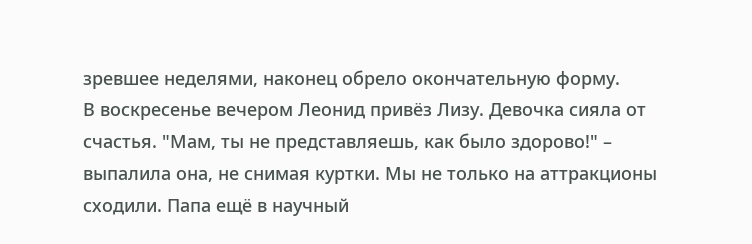зревшее неделями, наконец обрело окончательную форму.
В воскресенье вечером Леонид привёз Лизу. Девочка сияла от счастья. "Мам, ты не представляешь, как было здорово!" – выпалила она, не снимая куртки. Мы не только на аттракционы сходили. Папа ещё в научный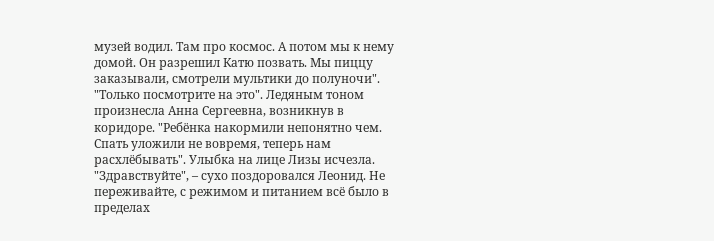музей водил. Там про космос. А потом мы к нему домой. Он разрешил Катю позвать. Мы пиццу заказывали, смотрели мультики до полуночи".
"Только посмотрите на это". Ледяным тоном произнесла Анна Сергеевна, возникнув в коридоре. "Ребёнка накормили непонятно чем. Спать уложили не вовремя, теперь нам расхлёбывать". Улыбка на лице Лизы исчезла. "Здравствуйте", – сухо поздоровался Леонид. Не переживайте, с режимом и питанием всё было в пределах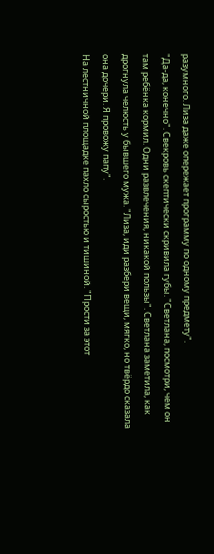разумного. Лиза даже опережает программу по одному предмету".
"Да-да, конечно". Свекровь скептически скривила губы. "Светлана, посмотри, чем он там ребёнка кормил. Одни развлечения, никакой пользы". Светлана заметила, как дрогнула челюсть у бывшего мужа. "Лиза, иди разбери вещи, мягко, но твёрдо сказала она дочери. Я провожу папу".
На лестничной площадке пахло сыростью и тишиной. "Прости за этот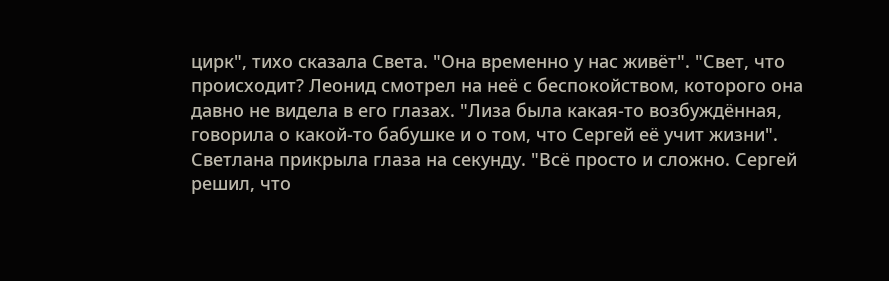цирк", тихо сказала Света. "Она временно у нас живёт". "Свет, что происходит? Леонид смотрел на неё с беспокойством, которого она давно не видела в его глазах. "Лиза была какая-то возбуждённая, говорила о какой-то бабушке и о том, что Сергей её учит жизни".
Светлана прикрыла глаза на секунду. "Всё просто и сложно. Сергей решил, что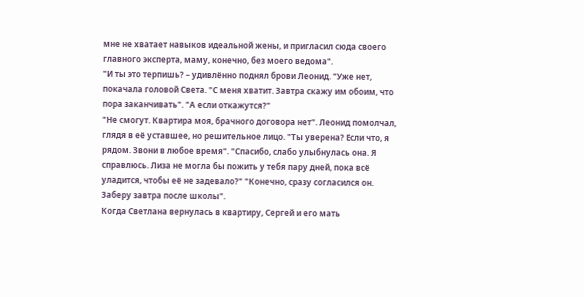мне не хватает навыков идеальной жены, и пригласил сюда своего главного эксперта, маму, конечно, без моего ведома".
"И ты это терпишь? – удивлённо поднял брови Леонид. "Уже нет, покачала головой Света. "С меня хватит. Завтра скажу им обоим, что пора заканчивать". "А если откажутся?"
"Не смогут. Квартира моя, брачного договора нет". Леонид помолчал, глядя в её уставшее, но решительное лицо. "Ты уверена? Если что, я рядом. Звони в любое время". "Спасибо, слабо улыбнулась она. Я справлюсь. Лиза не могла бы пожить у тебя пару дней, пока всё уладится, чтобы её не задевало?" "Конечно, сразу согласился он. Заберу завтра после школы".
Когда Светлана вернулась в квартиру, Сергей и его мать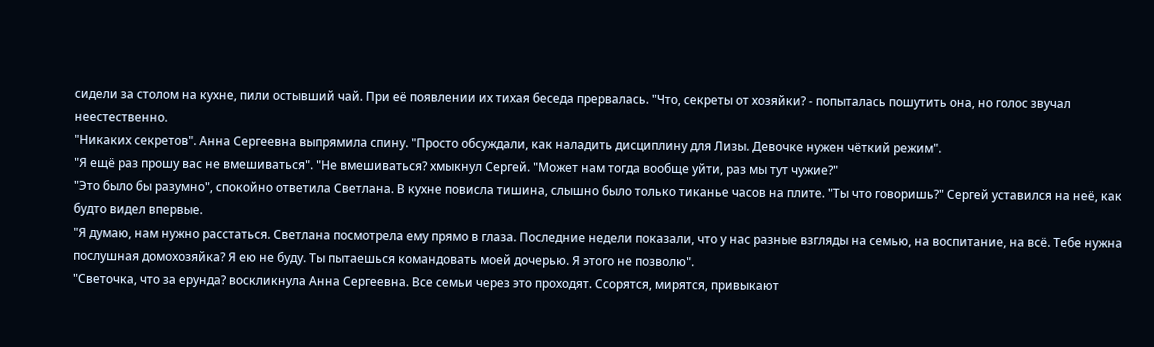сидели за столом на кухне, пили остывший чай. При её появлении их тихая беседа прервалась. "Что, секреты от хозяйки? - попыталась пошутить она, но голос звучал неестественно.
"Никаких секретов". Анна Сергеевна выпрямила спину. "Просто обсуждали, как наладить дисциплину для Лизы. Девочке нужен чёткий режим".
"Я ещё раз прошу вас не вмешиваться". "Не вмешиваться? хмыкнул Сергей. "Может нам тогда вообще уйти, раз мы тут чужие?"
"Это было бы разумно", спокойно ответила Светлана. В кухне повисла тишина, слышно было только тиканье часов на плите. "Ты что говоришь?" Сергей уставился на неё, как будто видел впервые.
"Я думаю, нам нужно расстаться. Светлана посмотрела ему прямо в глаза. Последние недели показали, что у нас разные взгляды на семью, на воспитание, на всё. Тебе нужна послушная домохозяйка? Я ею не буду. Ты пытаешься командовать моей дочерью. Я этого не позволю".
"Светочка, что за ерунда? воскликнула Анна Сергеевна. Все семьи через это проходят. Ссорятся, мирятся, привыкают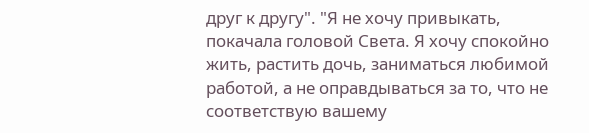друг к другу". "Я не хочу привыкать, покачала головой Света. Я хочу спокойно жить, растить дочь, заниматься любимой работой, а не оправдываться за то, что не соответствую вашему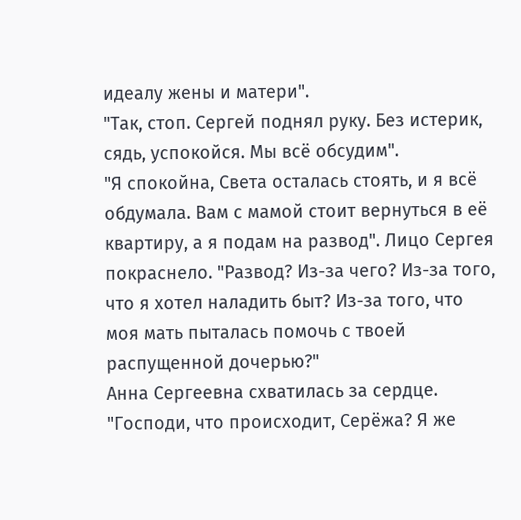идеалу жены и матери".
"Так, стоп. Сергей поднял руку. Без истерик, сядь, успокойся. Мы всё обсудим".
"Я спокойна, Света осталась стоять, и я всё обдумала. Вам с мамой стоит вернуться в её квартиру, а я подам на развод". Лицо Сергея покраснело. "Развод? Из-за чего? Из-за того, что я хотел наладить быт? Из-за того, что моя мать пыталась помочь с твоей распущенной дочерью?"
Анна Сергеевна схватилась за сердце. "Господи, что происходит, Серёжа? Я же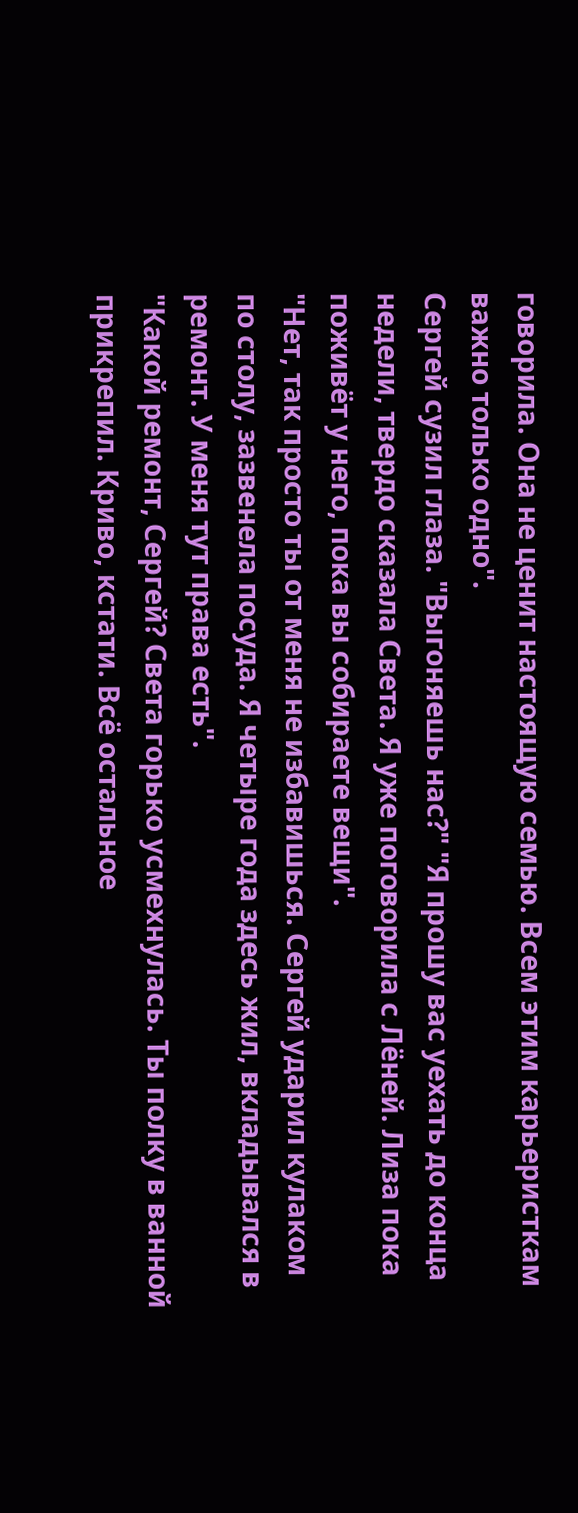говорила. Она не ценит настоящую семью. Всем этим карьеристкам важно только одно".
Сергей сузил глаза. "Выгоняешь нас?" "Я прошу вас уехать до конца недели, твердо сказала Света. Я уже поговорила с Лёней. Лиза пока поживёт у него, пока вы собираете вещи".
"Нет, так просто ты от меня не избавишься. Сергей ударил кулаком по столу, зазвенела посуда. Я четыре года здесь жил, вкладывался в ремонт. У меня тут права есть".
"Какой ремонт, Сергей? Света горько усмехнулась. Ты полку в ванной прикрепил. Криво, кстати. Всё остальное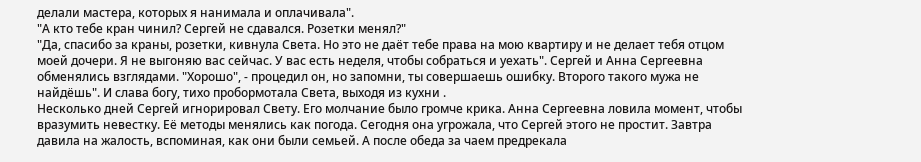делали мастера, которых я нанимала и оплачивала".
"А кто тебе кран чинил? Сергей не сдавался. Розетки менял?"
"Да, спасибо за краны, розетки, кивнула Света. Но это не даёт тебе права на мою квартиру и не делает тебя отцом моей дочери. Я не выгоняю вас сейчас. У вас есть неделя, чтобы собраться и уехать". Сергей и Анна Сергеевна обменялись взглядами. "Хорошо", - процедил он, но запомни, ты совершаешь ошибку. Второго такого мужа не найдёшь". И слава богу, тихо пробормотала Света, выходя из кухни .
Несколько дней Сергей игнорировал Свету. Его молчание было громче крика. Анна Сергеевна ловила момент, чтобы вразумить невестку. Её методы менялись как погода. Сегодня она угрожала, что Сергей этого не простит. Завтра давила на жалость, вспоминая, как они были семьей. А после обеда за чаем предрекала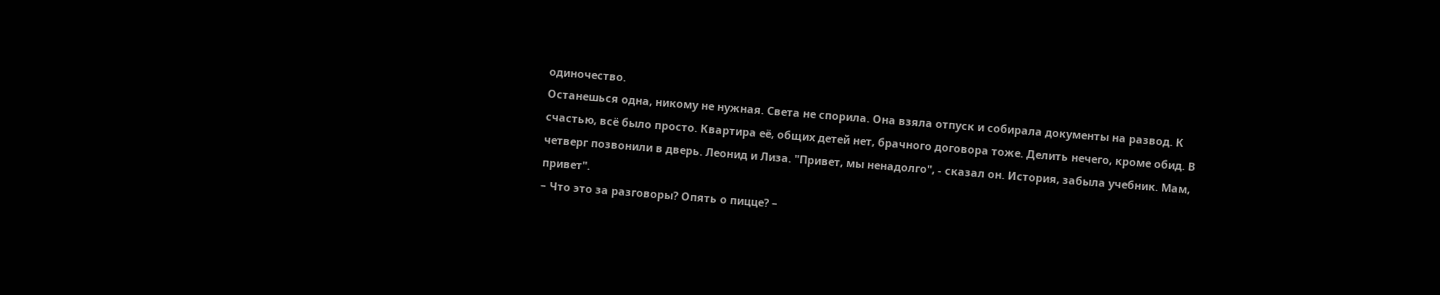одиночество.
Останешься одна, никому не нужная. Света не спорила. Она взяла отпуск и собирала документы на развод. К счастью, всё было просто. Квартира её, общих детей нет, брачного договора тоже. Делить нечего, кроме обид. В четверг позвонили в дверь. Леонид и Лиза. "Привет, мы ненадолго", - сказал он. История, забыла учебник. Мам, привет".
– Что это за разговоры? Опять о пицце? –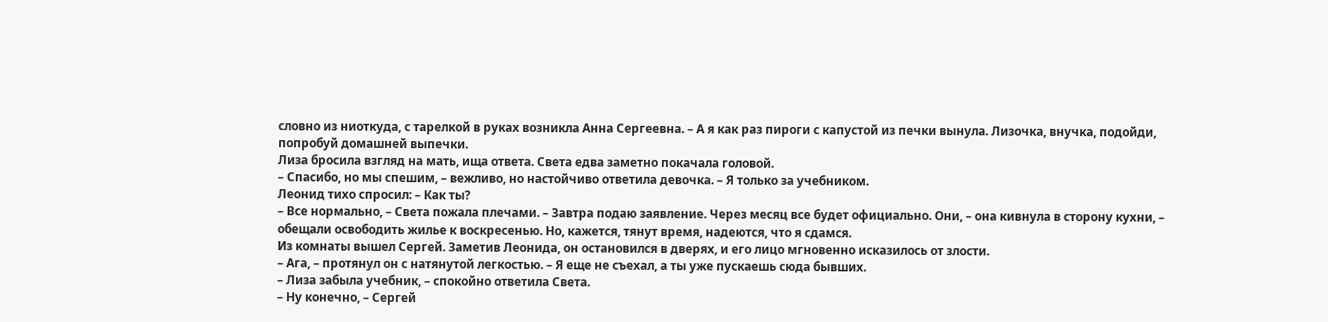словно из ниоткуда, с тарелкой в руках возникла Анна Сергеевна. – А я как раз пироги с капустой из печки вынула. Лизочка, внучка, подойди, попробуй домашней выпечки.
Лиза бросила взгляд на мать, ища ответа. Света едва заметно покачала головой.
– Спасибо, но мы спешим, – вежливо, но настойчиво ответила девочка. – Я только за учебником.
Леонид тихо спросил: – Как ты?
– Все нормально, – Света пожала плечами. – Завтра подаю заявление. Через месяц все будет официально. Они, – она кивнула в сторону кухни, – обещали освободить жилье к воскресенью. Но, кажется, тянут время, надеются, что я сдамся.
Из комнаты вышел Сергей. Заметив Леонида, он остановился в дверях, и его лицо мгновенно исказилось от злости.
– Ага, – протянул он с натянутой легкостью. – Я еще не съехал, а ты уже пускаешь сюда бывших.
– Лиза забыла учебник, – спокойно ответила Света.
– Ну конечно, – Сергей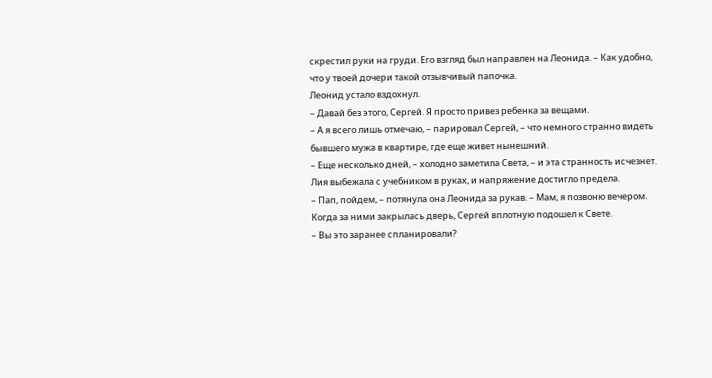скрестил руки на груди. Его взгляд был направлен на Леонида. – Как удобно, что у твоей дочери такой отзывчивый папочка.
Леонид устало вздохнул.
– Давай без этого, Сергей. Я просто привез ребенка за вещами.
– А я всего лишь отмечаю, – парировал Сергей, – что немного странно видеть бывшего мужа в квартире, где еще живет нынешний.
– Еще несколько дней, – холодно заметила Света, – и эта странность исчезнет.
Лия выбежала с учебником в руках, и напряжение достигло предела.
– Пап, пойдем, – потянула она Леонида за рукав. – Мам, я позвоню вечером.
Когда за ними закрылась дверь, Сергей вплотную подошел к Свете.
– Вы это заранее спланировали?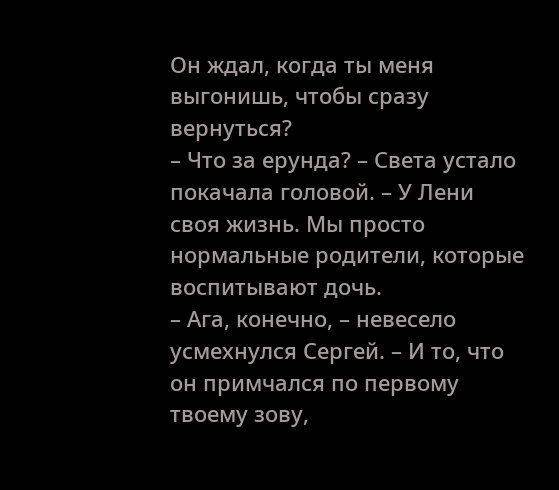Он ждал, когда ты меня выгонишь, чтобы сразу вернуться?
– Что за ерунда? – Света устало покачала головой. – У Лени своя жизнь. Мы просто нормальные родители, которые воспитывают дочь.
– Ага, конечно, – невесело усмехнулся Сергей. – И то, что он примчался по первому твоему зову,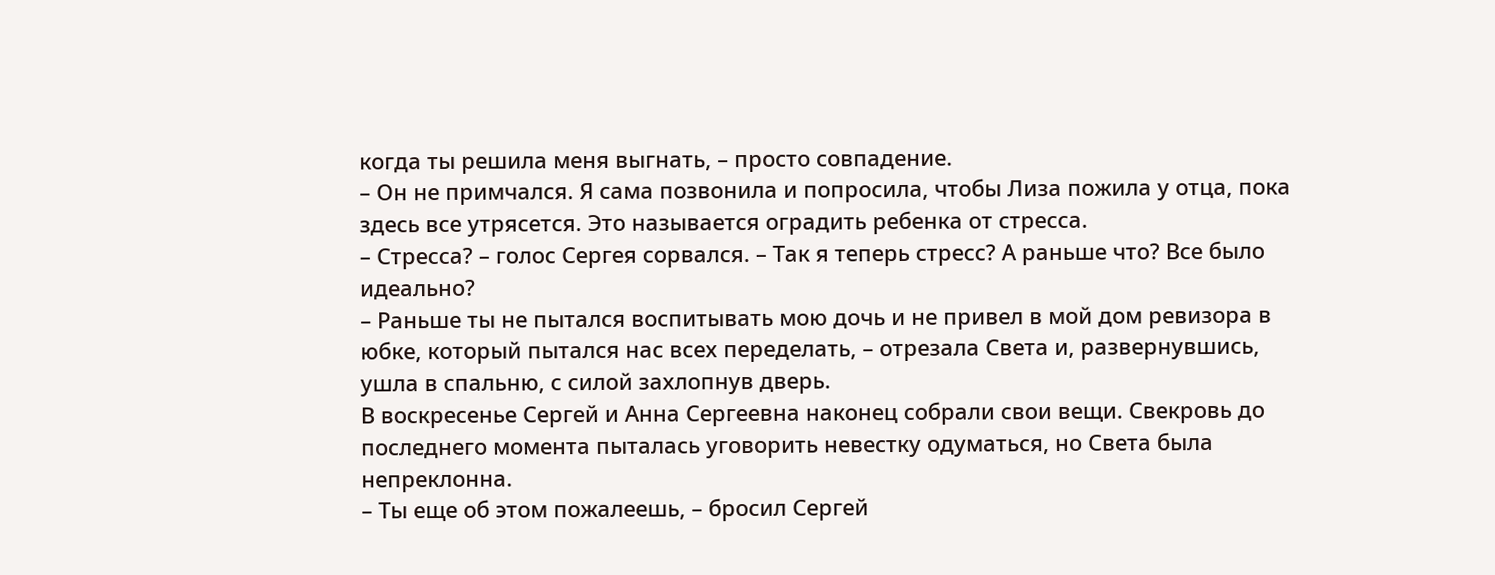когда ты решила меня выгнать, – просто совпадение.
– Он не примчался. Я сама позвонила и попросила, чтобы Лиза пожила у отца, пока здесь все утрясется. Это называется оградить ребенка от стресса.
– Стресса? – голос Сергея сорвался. – Так я теперь стресс? А раньше что? Все было идеально?
– Раньше ты не пытался воспитывать мою дочь и не привел в мой дом ревизора в юбке, который пытался нас всех переделать, – отрезала Света и, развернувшись, ушла в спальню, с силой захлопнув дверь.
В воскресенье Сергей и Анна Сергеевна наконец собрали свои вещи. Свекровь до последнего момента пыталась уговорить невестку одуматься, но Света была непреклонна.
– Ты еще об этом пожалеешь, – бросил Сергей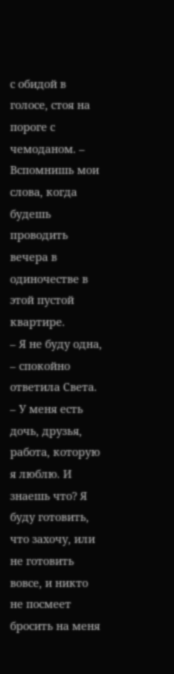с обидой в голосе, стоя на пороге с чемоданом. – Вспомнишь мои слова, когда будешь проводить вечера в одиночестве в этой пустой квартире.
– Я не буду одна, – спокойно ответила Света. – У меня есть дочь, друзья, работа, которую я люблю. И знаешь что? Я буду готовить, что захочу, или не готовить вовсе, и никто не посмеет бросить на меня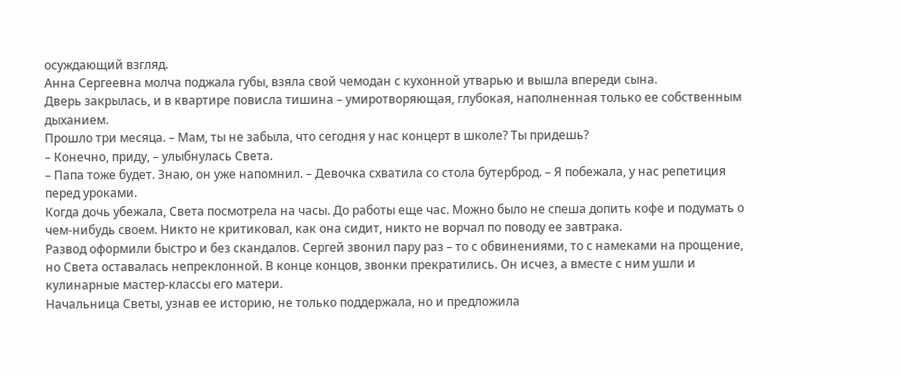осуждающий взгляд.
Анна Сергеевна молча поджала губы, взяла свой чемодан с кухонной утварью и вышла впереди сына.
Дверь закрылась, и в квартире повисла тишина – умиротворяющая, глубокая, наполненная только ее собственным дыханием.
Прошло три месяца. – Мам, ты не забыла, что сегодня у нас концерт в школе? Ты придешь?
– Конечно, приду, – улыбнулась Света.
– Папа тоже будет. Знаю, он уже напомнил. – Девочка схватила со стола бутерброд. – Я побежала, у нас репетиция перед уроками.
Когда дочь убежала, Света посмотрела на часы. До работы еще час. Можно было не спеша допить кофе и подумать о чем-нибудь своем. Никто не критиковал, как она сидит, никто не ворчал по поводу ее завтрака.
Развод оформили быстро и без скандалов. Сергей звонил пару раз – то с обвинениями, то с намеками на прощение, но Света оставалась непреклонной. В конце концов, звонки прекратились. Он исчез, а вместе с ним ушли и кулинарные мастер-классы его матери.
Начальница Светы, узнав ее историю, не только поддержала, но и предложила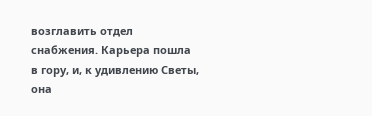возглавить отдел снабжения. Карьера пошла в гору, и, к удивлению Светы, она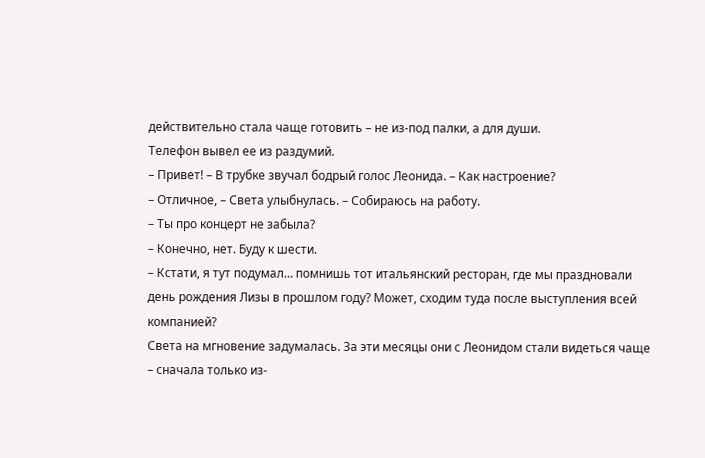действительно стала чаще готовить – не из-под палки, а для души.
Телефон вывел ее из раздумий.
– Привет! – В трубке звучал бодрый голос Леонида. – Как настроение?
– Отличное, – Света улыбнулась. – Собираюсь на работу.
– Ты про концерт не забыла?
– Конечно, нет. Буду к шести.
– Кстати, я тут подумал… помнишь тот итальянский ресторан, где мы праздновали день рождения Лизы в прошлом году? Может, сходим туда после выступления всей компанией?
Света на мгновение задумалась. За эти месяцы они с Леонидом стали видеться чаще – сначала только из-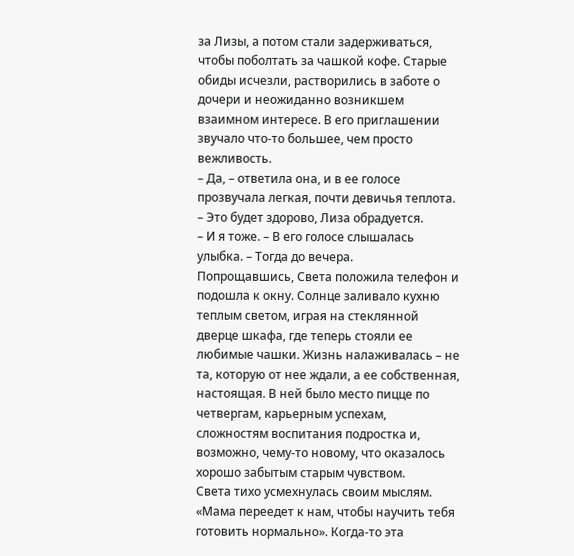за Лизы, а потом стали задерживаться, чтобы поболтать за чашкой кофе. Старые обиды исчезли, растворились в заботе о дочери и неожиданно возникшем взаимном интересе. В его приглашении звучало что-то большее, чем просто вежливость.
– Да, – ответила она, и в ее голосе прозвучала легкая, почти девичья теплота. – Это будет здорово, Лиза обрадуется.
– И я тоже. – В его голосе слышалась улыбка. – Тогда до вечера.
Попрощавшись, Света положила телефон и подошла к окну. Солнце заливало кухню теплым светом, играя на стеклянной дверце шкафа, где теперь стояли ее любимые чашки. Жизнь налаживалась – не та, которую от нее ждали, а ее собственная, настоящая. В ней было место пицце по четвергам, карьерным успехам, сложностям воспитания подростка и, возможно, чему-то новому, что оказалось хорошо забытым старым чувством.
Света тихо усмехнулась своим мыслям. «Мама переедет к нам, чтобы научить тебя готовить нормально». Когда-то эта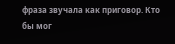фраза звучала как приговор. Кто бы мог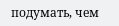подумать, чем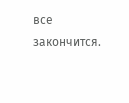все закончится.